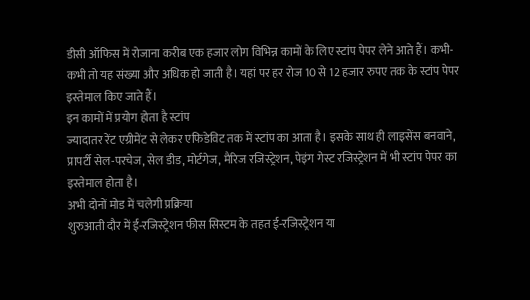डीसी ऑफिस में रोजाना करीब एक हजार लोग विभिन्न कामों के लिए स्टांप पेपर लेने आते हैं। कभी-कभी तो यह संख्या और अधिक हो जाती है। यहां पर हर रोज 10 से 12 हजार रुपए तक के स्टांप पेपर इस्तेमाल किए जाते हैं।
इन कामों में प्रयोग होता है स्टांप
ज्यादातर रेंट एग्रीमेंट से लेकर एफिडेविट तक में स्टांप का आता है। इसके साथ ही लाइसेंस बनवाने, प्रापर्टी सेल-परचेज, सेल डीड, मोर्टगेज, मैरिज रजिस्ट्रेशन, पेइंग गेस्ट रजिस्ट्रेशन में भी स्टांप पेपर का इस्तेमाल होता है।
अभी दोनों मोड में चलेगी प्रक्रिया
शुरुआती दौर में ई-रजिस्ट्रेशन फीस सिस्टम के तहत ई-रजिस्ट्रेशन या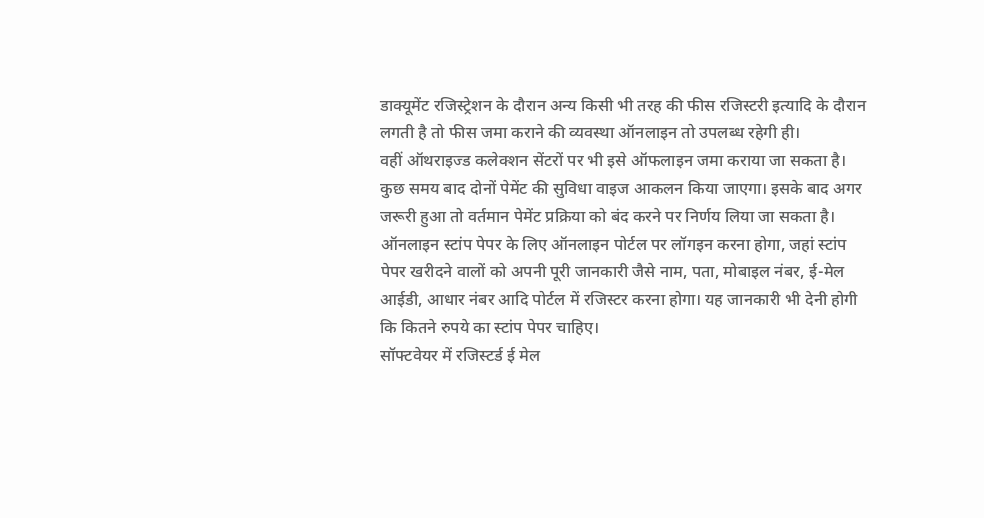डाक्यूमेंट रजिस्ट्रेशन के दौरान अन्य किसी भी तरह की फीस रजिस्टरी इत्यादि के दौरान लगती है तो फीस जमा कराने की व्यवस्था ऑनलाइन तो उपलब्ध रहेगी ही।
वहीं ऑथराइज्ड कलेक्शन सेंटरों पर भी इसे ऑफलाइन जमा कराया जा सकता है। कुछ समय बाद दोनों पेमेंट की सुविधा वाइज आकलन किया जाएगा। इसके बाद अगर जरूरी हुआ तो वर्तमान पेमेंट प्रक्रिया को बंद करने पर निर्णय लिया जा सकता है।
ऑनलाइन स्टांप पेपर के लिए ऑनलाइन पोर्टल पर लॉगइन करना होगा, जहां स्टांप पेपर खरीदने वालों को अपनी पूरी जानकारी जैसे नाम, पता, मोबाइल नंबर, ई-मेल आईडी, आधार नंबर आदि पोर्टल में रजिस्टर करना होगा। यह जानकारी भी देनी होगी कि कितने रुपये का स्टांप पेपर चाहिए।
सॉफ्टवेयर में रजिस्टर्ड ई मेल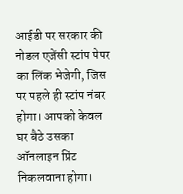आईडी पर सरकार की नोडल एजेंसी स्टांप पेपर का लिंक भेजेगी, जिस पर पहले ही स्टांप नंबर होगा। आपको केवल घर बैठे उसका ऑनलाइन प्रिंट निकलवाना होगा।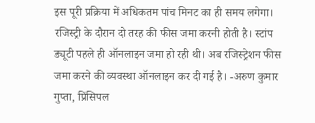इस पूरी प्रक्रिया में अधिकतम पांच मिनट का ही समय लगेगा।
रजिस्ट्री के दौरान दो तरह की फीस जमा करनी होती है। स्टांप ड्यूटी पहले ही ऑनलाइन जमा हो रही थी। अब रजिस्ट्रेशन फीस जमा करने की व्यवस्था ऑनलाइन कर दी गई है। -अरुण कुमार गुप्ता, प्रिंसिपल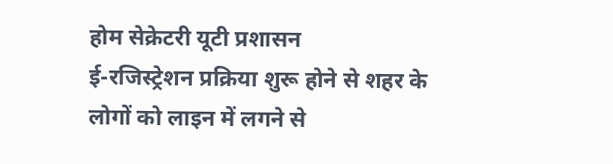होम सेक्रेटरी यूटी प्रशासन
ई-रजिस्ट्रेशन प्रक्रिया शुरू होने से शहर के लोगों को लाइन में लगने से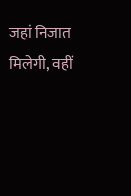जहां निजात मिलेगी, वहीं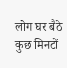लोग घर बैठे कुछ मिनटों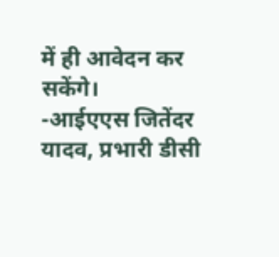में ही आवेदन कर सकेंगे।
-आईएएस जितेंदर यादव, प्रभारी डीसी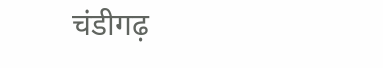चंडीगढ़